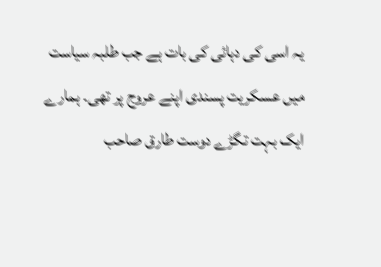یہ اسی کی دہائی کی بات ہے جب طلبہ سیاست میں عسکریت پسندی اپنے عروج پر تھی۔ ہمارے ایک بہت تگڑے دوست طارق صاحب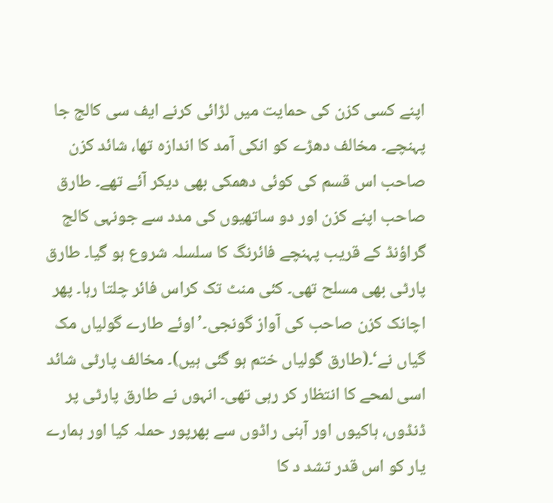اپنے کسی کزن کی حمایت میں لڑائی کرنے ایف سی کالج جا پہنچے۔ مخالف دھڑے کو انکی آمد کا اندازہ تھا، شائد کزن صاحب اس قسم کی کوئی دھمکی بھی دیکر آئے تھے۔ طارق صاحب اپنے کزن اور دو ساتھیوں کی مدد سے جونہی کالج گراؤنڈ کے قریب پہنچے فائرنگ کا سلسلہ شروع ہو گیا۔ طارق پارٹی بھی مسلح تھی۔ کئی منٹ تک کراس فائر چلتا رہا۔ پھر اچانک کزن صاحب کی آواز گونجی۔’اوئے طارے گولیاں مک گیاں نے‘۔(طارق گولیاں ختم ہو گئی ہیں)۔ مخالف پارٹی شائد اسی لمحے کا انتظار کر رہی تھی۔ انہوں نے طارق پارٹی پر ڈنڈوں، ہاکیوں اور آہنی راڈوں سے بھرپور حملہ کیا اور ہمارے یار کو اس قدر تشد د کا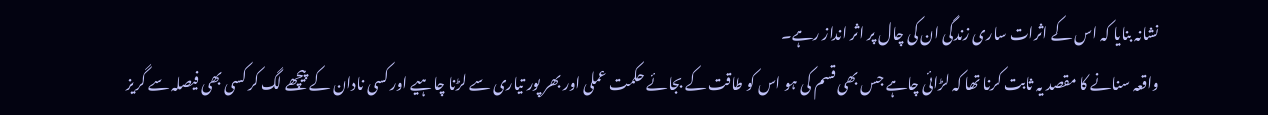نشانہ بنایا کہ اس کے اثرات ساری زندگی ان کی چال پر اثر انداز رہے۔
واقعہ سنانے کا مقصد یہ ثابت کرنا تھا کہ لڑائی چاہے جس بھی قسم کی ہو اس کو طاقت کے بجائے حکمت عملی اور بھر پور تیاری سے لڑنا چاہیے اور کسی نادان کے پیچھے لگ کر کسی بھی فیصلہ سے گریز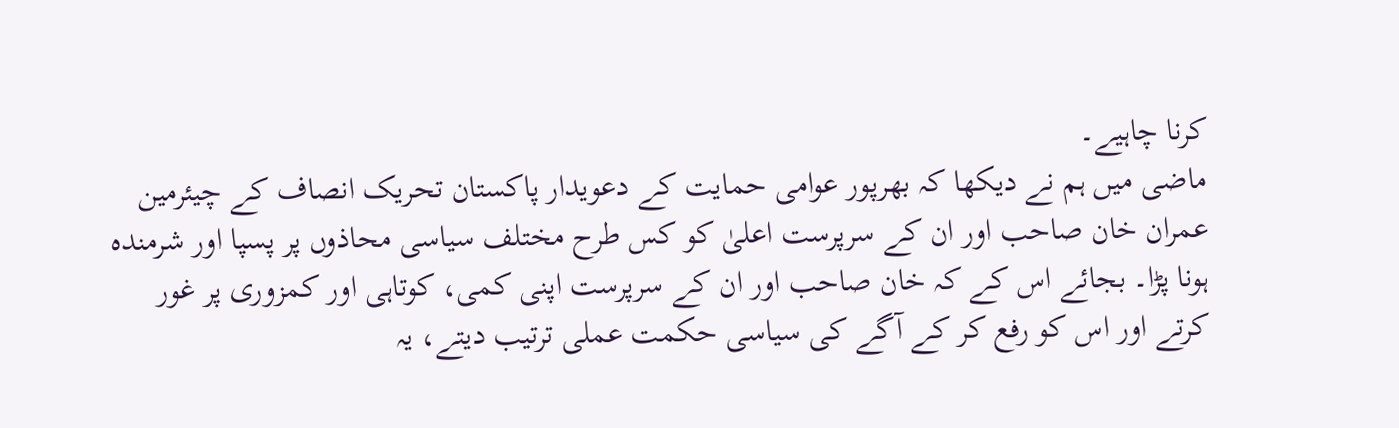کرنا چاہیے۔
ماضی میں ہم نے دیکھا کہ بھرپور عوامی حمایت کے دعویدار پاکستان تحریک انصاف کے چیئرمین عمران خان صاحب اور ان کے سرپرست اعلیٰ کو کس طرح مختلف سیاسی محاذوں پر پسپا اور شرمندہ ہونا پڑا۔ بجائے اس کے کہ خان صاحب اور ان کے سرپرست اپنی کمی، کوتاہی اور کمزوری پر غور کرتے اور اس کو رفع کر کے آگے کی سیاسی حکمت عملی ترتیب دیتے، یہ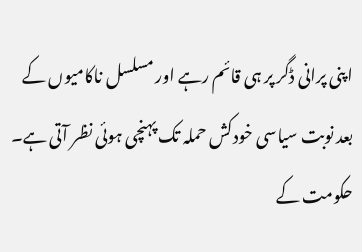اپنی پرانی ڈگر پر ہی قائم رہے اور مسلسل ناکامیوں کے بعد نوبت سیاسی خودکش حملہ تک پہنچی ہوئی نظر آتی ہے۔
حکومت کے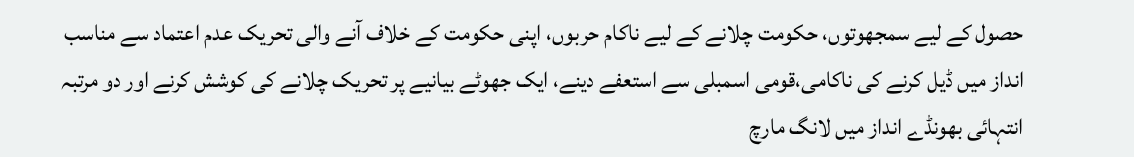حصول کے لیے سمجھوتوں، حکومت چلانے کے لیے ناکام حربوں، اپنی حکومت کے خلاف آنے والی تحریک عدم اعتماد سے مناسب انداز میں ڈیل کرنے کی ناکامی،قومی اسمبلی سے استعفے دینے، ایک جھوٹے بیانیے پر تحریک چلانے کی کوشش کرنے اور دو مرتبہ انتہائی بھونڈے انداز میں لانگ مارچ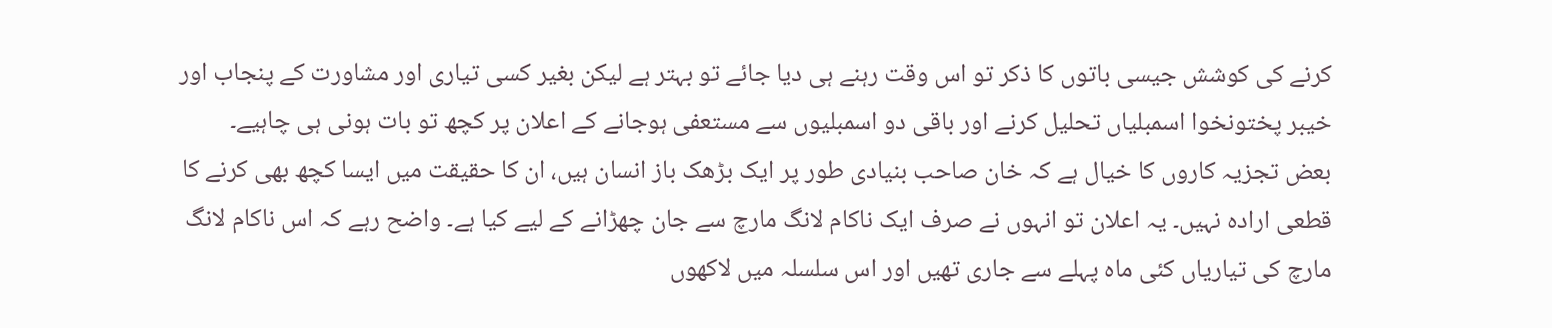کرنے کی کوشش جیسی باتوں کا ذکر تو اس وقت رہنے ہی دیا جائے تو بہتر ہے لیکن بغیر کسی تیاری اور مشاورت کے پنجاب اور خیبر پختونخوا اسمبلیاں تحلیل کرنے اور باقی دو اسمبلیوں سے مستعفی ہوجانے کے اعلان پر کچھ تو بات ہونی ہی چاہیے۔
بعض تجزیہ کاروں کا خیال ہے کہ خان صاحب بنیادی طور پر ایک بڑھک باز انسان ہیں، ان کا حقیقت میں ایسا کچھ بھی کرنے کا قطعی ارادہ نہیں۔ یہ اعلان تو انہوں نے صرف ایک ناکام لانگ مارچ سے جان چھڑانے کے لیے کیا ہے۔ واضح رہے کہ اس ناکام لانگ مارچ کی تیاریاں کئی ماہ پہلے سے جاری تھیں اور اس سلسلہ میں لاکھوں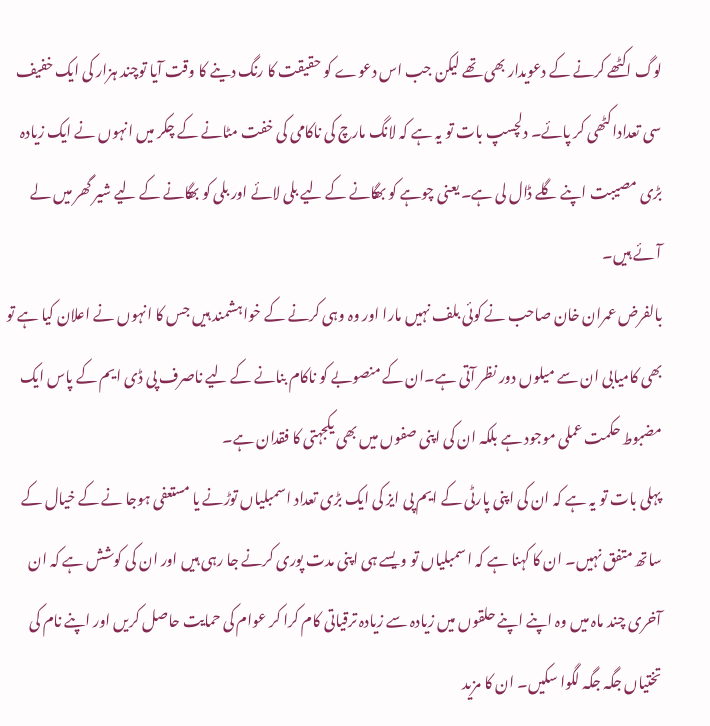لوگ اکٹھے کرنے کے دعویدار بھی تھے لیکن جب اس دعوے کو حقیقت کا رنگ دینے کا وقت آیا توچند ہزار کی ایک خفیف سی تعداداکٹھی کر پائے۔ دلچسپ بات تو یہ ہے کہ لانگ مارچ کی ناکامی کی خفت مٹانے کے چکر میں انہوں نے ایک زیادہ بڑی مصیبت اپنے گلے ڈال لی ہے۔ یعنی چوہے کو بھگانے کے لیے بلی لائے اور بلی کو بھگانے کے لیے شیر گھر میں لے آئے ہیں۔
بالفرض عمران خان صاحب نے کوئی بلف نہیں مارا اور وہ وہی کرنے کے خواہشمند ہیں جس کا انہوں نے اعلان کیا ہے تو بھی کامیابی ان سے میلوں دور نظر آتی ہے۔ان کے منصوبے کو ناکام بنانے کے لیے ناصرف پی ڈی ایم کے پاس ایک مضبوط حکمت عملی موجود ہے بلکہ ان کی اپنی صفوں میں بھی یکجہتی کا فقدان ہے۔
پہلی بات تو یہ ہے کہ ان کی اپنی پارٹی کے ایم پی ایز کی ایک بڑی تعداد اسمبلیاں توڑنے یا مستعفی ہوجا نے کے خیال کے ساتھ متفق نہیں۔ ان کا کہنا ہے کہ اسمبلیاں تو ویسے ہی اپنی مدت پوری کرنے جا رہی ہیں اور ان کی کوشش ہے کہ ان آخری چند ماہ میں وہ اپنے اپنے حلقوں میں زیادہ سے زیادہ ترقیاتی کام کرا کر عوام کی حمایت حاصل کریں اور اپنے نام کی تختیاں جگہ جگہ لگوا سکیں۔ ان کا مزید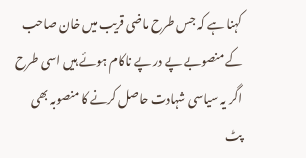کہنا ہے کہ جس طرح ماضی قریب میں خان صاحب کے منصوبے پے در پے ناکام ہوئے ہیں اسی طرح اگر یہ سیاسی شہادت حاصل کرنے کا منصوبہ بھی پٹ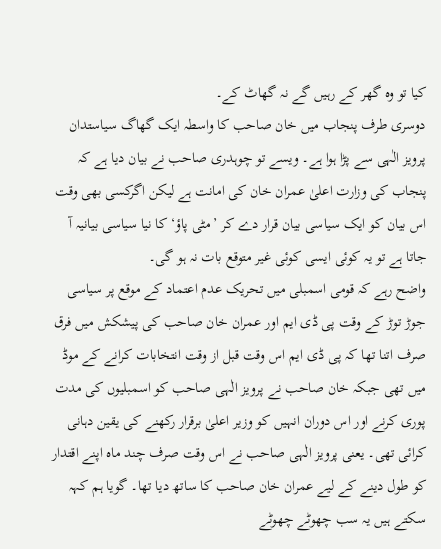کیا تو وہ گھر کے رہیں گے نہ گھاٹ کے۔
دوسری طرف پنجاب میں خان صاحب کا واسطہ ایک گھاگ سیاستدان پرویز الٰہی سے پڑا ہوا ہے۔ ویسے تو چوہدری صاحب نے بیان دیا ہے کہ پنجاب کی وزارت اعلیٰ عمران خان کی امانت ہے لیکن اگرکسی بھی وقت اس بیان کو ایک سیاسی بیان قرار دے کر ’مٹی پاؤ‘ کا نیا سیاسی بیانیہ آ جاتا ہے تو یہ کوئی ایسی کوئی غیر متوقع بات نہ ہو گی۔
واضح رہے کہ قومی اسمبلی میں تحریک عدم اعتماد کے موقع پر سیاسی جوڑ توڑ کے وقت پی ڈی ایم اور عمران خان صاحب کی پیشکش میں فرق صرف اتنا تھا کہ پی ڈی ایم اس وقت قبل از وقت انتخابات کرانے کے موڈ میں تھی جبکہ خان صاحب نے پرویز الٰہی صاحب کو اسمبلیوں کی مدت پوری کرنے اور اس دوران انہیں کو وزیر اعلیٰ برقرار رکھنے کی یقین دہانی کرائی تھی۔ یعنی پرویز الٰہی صاحب نے اس وقت صرف چند ماہ اپنے اقتدار کو طول دینے کے لیے عمران خان صاحب کا ساتھ دیا تھا۔ گویا ہم کہہ سکتے ہیں یہ سب چھوٹے چھوٹے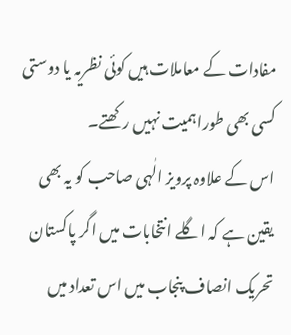مفادات کے معاملات ہیں کوئی نظریہ یا دوستی کسی بھی طوراہمیت نہیں رکھتے۔
اس کے علاوہ پرویز الٰہی صاحب کو یہ بھی یقین ہے کہ اگلے انتخابات میں اگر پاکستان تحریک انصاف پنجاب میں اس تعداد میں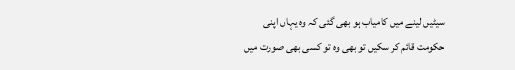سیٹیں لینے میں کامیاب ہو بھی گئی کہ وہ یہاں اپنی حکومت قائم کر سکیں تو بھی وہ تو کسی بھی صورت میں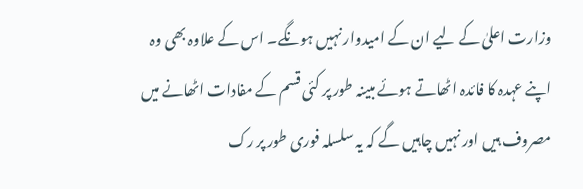وزارت اعلیٰ کے لیے ان کے امیدوار نہیں ہونگے۔ اس کے علاوہ بھی وہ اپنے عہدہ کا فائدہ اٹھاتے ہوئے مبینہ طور پر کئی قسم کے مفادات اٹھانے میں مصروف ہیں اور نہیں چاہیں گے کہ یہ سلسلہ فوری طور پر رک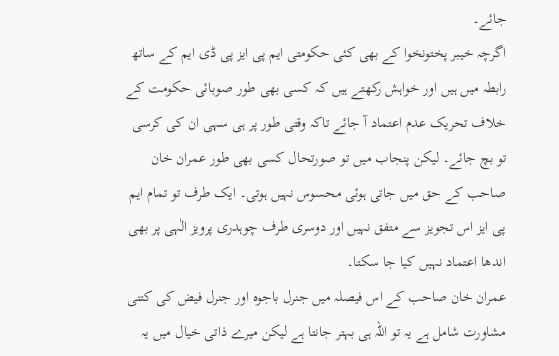جائے۔
اگرچہ خیبر پختونخوا کے بھی کئی حکومتی ایم پی ایز پی ڈی ایم کے ساتھ رابطہ میں ہیں اور خواہش رکھتے ہیں کہ کسی بھی طور صوبائی حکومت کے خلاف تحریک عدم اعتماد آ جائے تاکہ وقتی طور پر ہی سہی ان کی کرسی تو بچ جائے۔ لیکن پنجاب میں تو صورتحال کسی بھی طور عمران خان صاحب کے حق میں جاتی ہوئی محسوس نہیں ہوتی۔ ایک طرف تو تمام ایم پی ایز اس تجویز سے متفق نہیں اور دوسری طرف چوہدری پرویز الٰہی پر بھی اندھا اعتماد نہیں کیا جا سکتا۔
عمران خان صاحب کے اس فیصلہ میں جنرل باجوہ اور جنرل فیض کی کتنی مشاورت شامل ہے یہ تو اللہ ہی بہتر جانتا ہے لیکن میرے ذاتی خیال میں یہ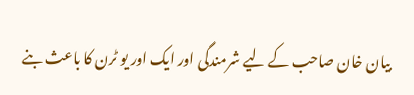بیان خان صاحب کے لیے شرمندگی اور ایک اور یو ٹرن کا باعث بنے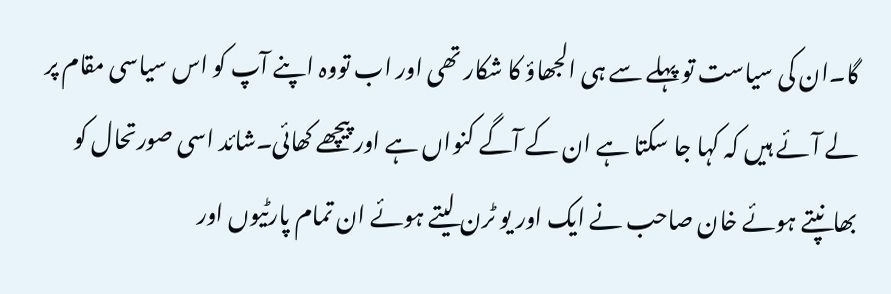گا۔ان کی سیاست تو پہلے سے ہی الجھاؤ کا شکار تھی اور اب تووہ اپنے آپ کو اس سیاسی مقام پر لے آئے ہیں کہ کہا جا سکتا ہے ان کے آگے کنواں ہے اور پیچھے کھائی۔شائد اسی صورتحال کو بھانپتے ہوئے خان صاحب نے ایک اور یو ٹرن لیتے ہوئے ان تمام پارٹیوں اور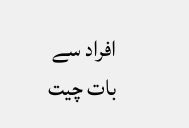افراد سے بات چیت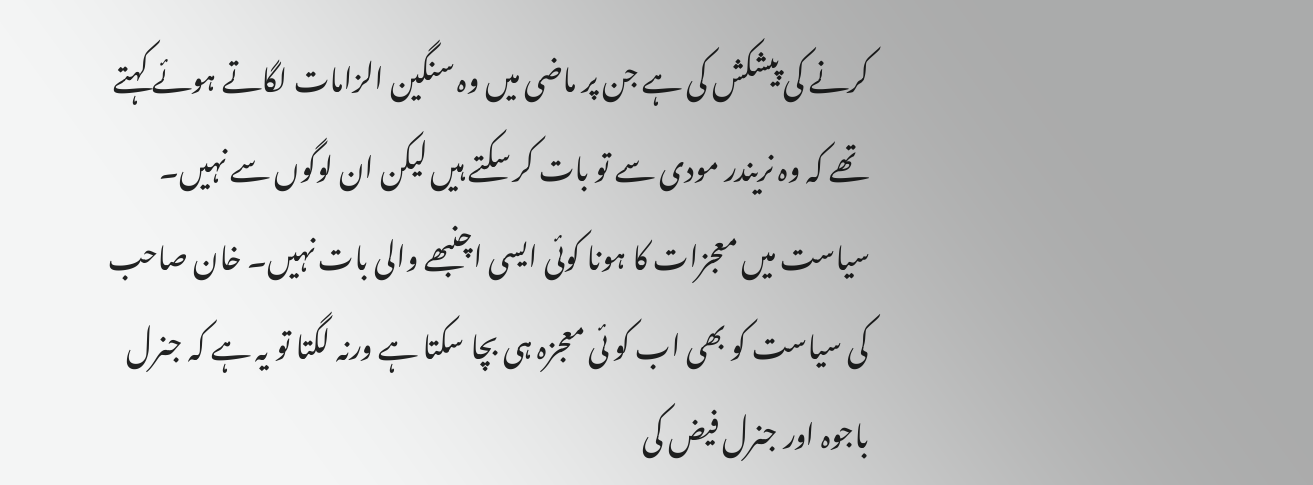کرنے کی پیشکش کی ہے جن پر ماضی میں وہ سنگین الزامات لگاتے ہوئے کہتے تھے کہ وہ نریندر مودی سے تو بات کر سکتے ہیں لیکن ان لوگوں سے نہیں۔
سیاست میں معجزات کا ہونا کوئی ایسی اچنبھے والی بات نہیں۔ خان صاحب کی سیاست کو بھی اب کو ئی معجزہ ہی بچا سکتا ہے ورنہ لگتا تو یہ ہے کہ جنرل باجوہ اور جنرل فیض کی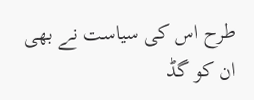طرح اس کی سیاست نے بھی ان کو گڈ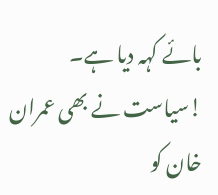بائے کہہ دیا ہے۔
!سیاست نے بھی عمران خان کو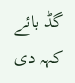گڈ بائے کہہ دی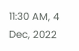11:30 AM, 4 Dec, 2022